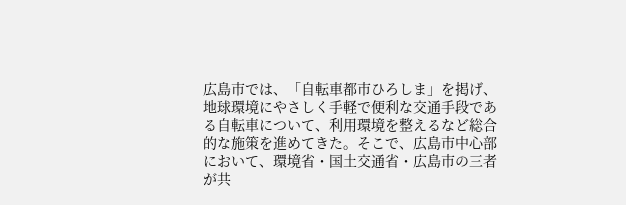広島市では、「自転車都市ひろしま」を掲げ、地球環境にやさしく手軽で便利な交通手段である自転車について、利用環境を整えるなど総合的な施策を進めてきた。そこで、広島市中心部において、環境省・国土交通省・広島市の三者が共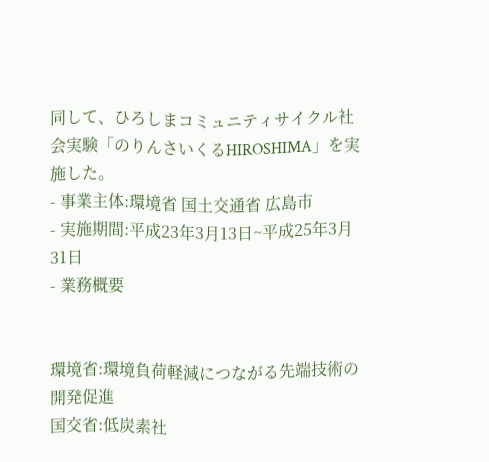同して、ひろしまコミュニティサイクル社会実験「のりんさいくるHIROSHIMA」を実施した。
- 事業主体:環境省 国土交通省 広島市
- 実施期間:平成23年3月13日~平成25年3月31日
- 業務概要


環境省:環境負荷軽減につながる先端技術の開発促進
国交省:低炭素社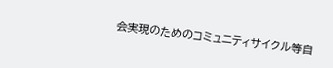会実現のためのコミュニティサイクル等自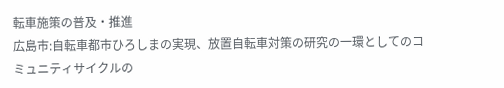転車施策の普及・推進
広島市:自転車都市ひろしまの実現、放置自転車対策の研究の一環としてのコミュニティサイクルの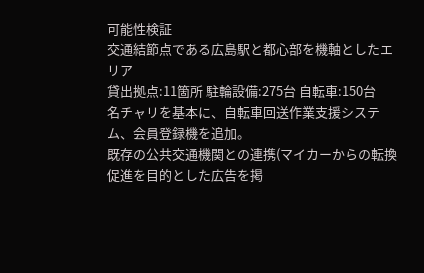可能性検証
交通結節点である広島駅と都心部を機軸としたエリア
貸出拠点:11箇所 駐輪設備:275台 自転車:150台
名チャリを基本に、自転車回送作業支援システム、会員登録機を追加。
既存の公共交通機関との連携(マイカーからの転換促進を目的とした広告を掲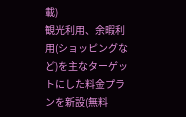載)
観光利用、余暇利用(ショッピングなど)を主なターゲットにした料金プランを新設(無料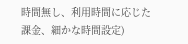時間無し、利用時間に応じた課金、細かな時間設定)